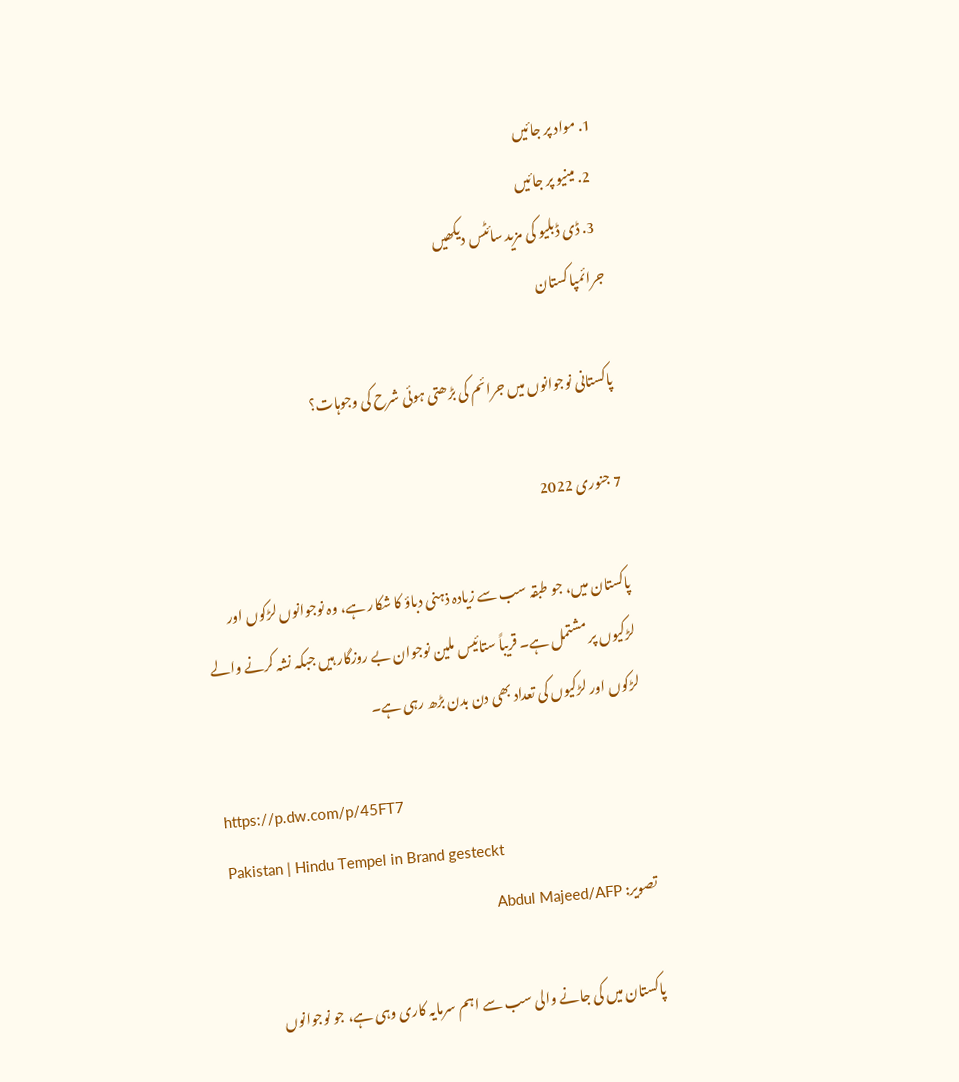1. مواد پر جائیں
  2. مینیو پر جائیں
  3. ڈی ڈبلیو کی مزید سائٹس دیکھیں
جرائمپاکستان

پاکستانی نوجوانوں میں جرائم کی بڑھتی ہوئی شرح کی وجوہات؟

7 جنوری 2022

پاکستان میں، جو طبقہ سب سے زیادہ ذہنی دباؤ کا شکار ہے، وہ نوجوانوں لڑکوں اور لڑکیوں پر مشتمل ہے۔ قریباً ستائیس ملین نوجوان بے روزگار ہیں جبکہ نشہ کرنے والے لڑکوں اور لڑکیوں کی تعداد بھی دن بدن بڑھ رہی ہے۔

https://p.dw.com/p/45FT7
Pakistan | Hindu Tempel in Brand gesteckt
تصویر: Abdul Majeed/AFP

پاکستان میں کی جانے والی سب سے اہم سرمایہ کاری وہی ہے، جو نوجوانوں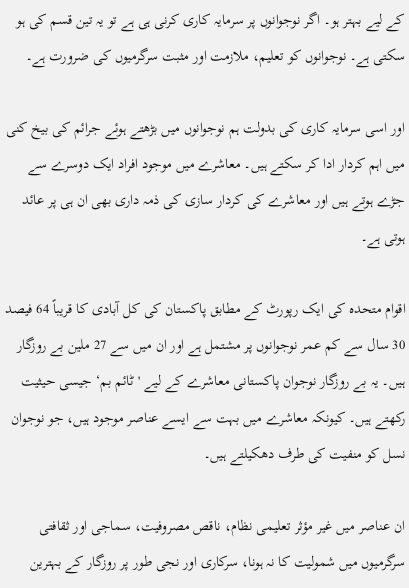کے لیے بہتر ہو۔ اگر نوجوانوں پر سرمایہ کاری کرنی ہی ہے تو یہ تین قسم کی ہو سکتی ہے۔ نوجوانوں کو تعلیم، ملازمت اور مثبت سرگرمیوں کی ضرورت ہے۔

اور اسی سرمایہ کاری کی بدولت ہم نوجوانوں میں بڑھتے ہوئے جرائم کی بیخ کنی میں اہم کردار ادا کر سکتے ہیں۔ معاشرے میں موجود افراد ایک دوسرے سے جڑے ہوتے ہیں اور معاشرے کی کردار سازی کی ذمہ داری بھی ان ہی پر عائد ہوتی ہے۔

اقوام متحدہ کی ایک رپورٹ کے مطابق پاکستان کی کل آبادی کا قریباً 64 فیصد 30 سال سے کم عمر نوجوانوں پر مشتمل ہے اور ان میں سے 27 ملین بے روزگار ہیں۔ یہ بے روزگار نوجوان پاکستانی معاشرے کے لیے 'ٹائم بم‘ جیسی حیثیت رکھتے ہیں۔ کیونکہ معاشرے میں بہت سے ایسے عناصر موجود ہیں، جو نوجوان نسل کو منفیت کی طرف دھکیلتے ہیں۔

ان عناصر میں غیر مؤثر تعلیمی نظام، ناقص مصروفیت، سماجی اور ثقافتی سرگرمیوں میں شمولیت کا نہ ہونا، سرکاری اور نجی طور پر روزگار کے بہترین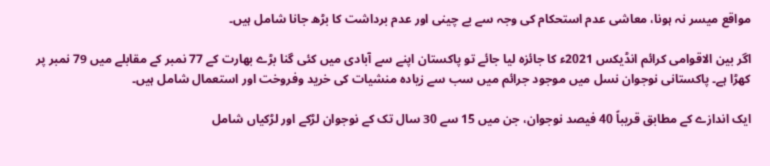مواقع میسر نہ ہونا، معاشی عدم استحکام کی وجہ سے بے چینی اور عدم برداشت کا بڑھ جانا شامل ہیں۔

اگر بین الاقوامی کرائم انڈیکس 2021ء کا جائزہ لیا جائے تو پاکستان اپنے سے آبادی میں کئی گنا بڑے بھارت کے 77 نمبر کے مقابلے میں 79 نمبر پر کھڑا ہے۔ پاکستانی نوجوان نسل میں موجود جرائم میں سب سے زیادہ منشیات کی خرید وفروخت اور استعمال شامل ہیں۔

ایک اندازے کے مطابق قریباً 40 فیصد نوجوان، جن میں 15 سے 30 سال تک کے نوجوان لڑکے اور لڑکیاں شامل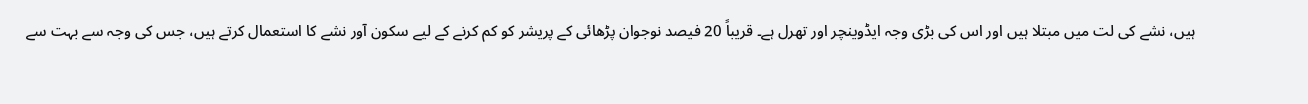ہیں، نشے کی لت میں مبتلا ہیں اور اس کی بڑی وجہ ایڈوینچر اور تھرل ہے۔ قریباً 20 فیصد نوجوان پڑھائی کے پریشر کو کم کرنے کے لیے سکون آور نشے کا استعمال کرتے ہیں، جس کی وجہ سے بہت سے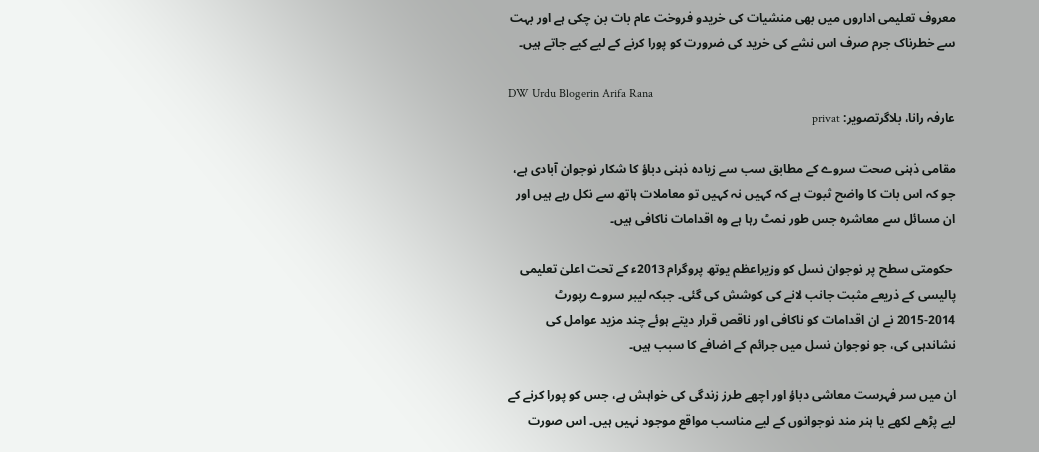معروف تعلیمی اداروں میں بھی منشیات کی خریدو فروخت عام بات بن چکی ہے اور بہت سے خطرناک جرم صرف اس نشے کی خرید کی ضرورت کو پورا کرنے کے لیے کیے جاتے ہیں۔

DW Urdu Blogerin Arifa Rana
عارفہ رانا، بلاگرتصویر: privat

مقامی ذہنی صحت سروے کے مطابق سب سے زیادہ ذہنی دباؤ کا شکار نوجوان آبادی ہے، جو کہ اس بات کا واضح ثبوت ہے کہ کہیں نہ کہیں تو معاملات ہاتھ سے نکل رہے ہیں اور ان مسائل سے معاشرہ جس طور نمٹ رہا ہے وہ اقدامات ناکافی ہیں۔

 حکومتی سطح پر نوجوان نسل کو وزیراعظم یوتھ پروگرام 2013ء کے تحت اعلیٰ تعلیمی پالیسی کے ذریعے مثبت جانب لانے کی کوشش کی گئی۔ جبکہ لیبر سروے رپورٹ 2014-2015 نے ان اقدامات کو ناکافی اور ناقص قرار دیتے ہوئے چند مزید عوامل کی نشاندہی کی، جو نوجوان نسل میں جرائم کے اضافے کا سبب ہیں۔

ان میں سر فہرست معاشی دباؤ اور اچھے طرز زندگی کی خواہش ہے، جس کو پورا کرنے کے لیے پڑھے لکھے یا ہنر مند نوجوانوں کے لیے مناسب مواقع موجود نہیں ہیں۔ اس صورت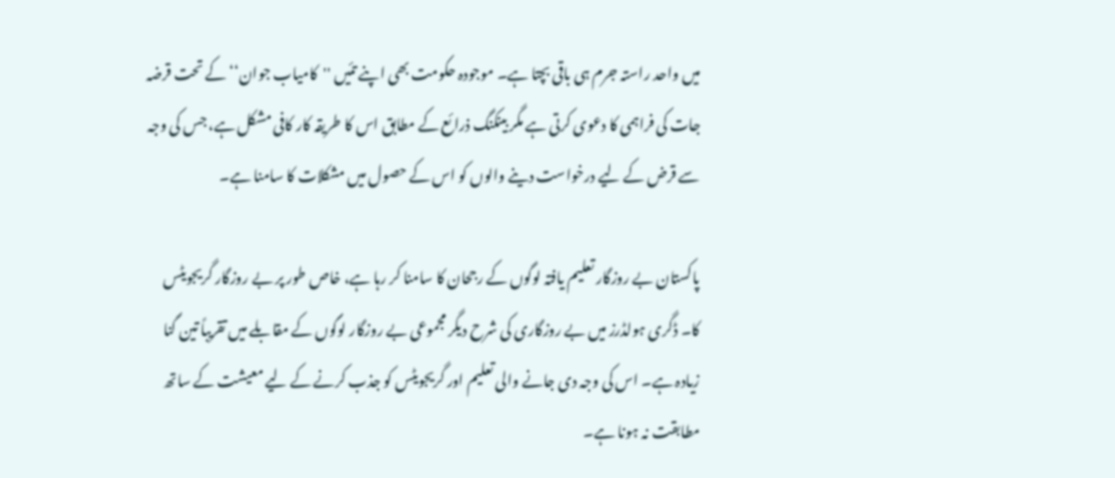میں واحد راستہ جرم ہی باقی بچتا ہے۔ موجودہ حکومت بھی اپنے تئیں ''کامیاب جوان‘‘ کے تحت قرضہ جات کی فراہمی کا دعوی کرتی ہے مگر بینکنگ ذرائع کے مطابق اس کا طریقہ کار کافی مشکل ہے، جس کی وجہ سے قرض کے لیے درخواست دینے والوں کو اس کے حصول میں مشکلات کا سامنا ہے۔

پاکستان بے روزگار تعلیم یافتہ لوگوں کے رجحان کا سامنا کر رہا ہے، خاص طور پر بے روزگار گریجویٹس کا۔ ڈگری ہولڈرز میں بے روزگاری کی شرح دیگر مجموعی بے روزگار لوگوں کے مقابلے میں تقریباً تین گنا زیادہ ہے۔ اس کی وجہ دی جانے والی تعلیم اور گریجویٹس کو جذب کرنے کے لیے معیشت کے ساتھ مطابقت نہ ہونا ہے۔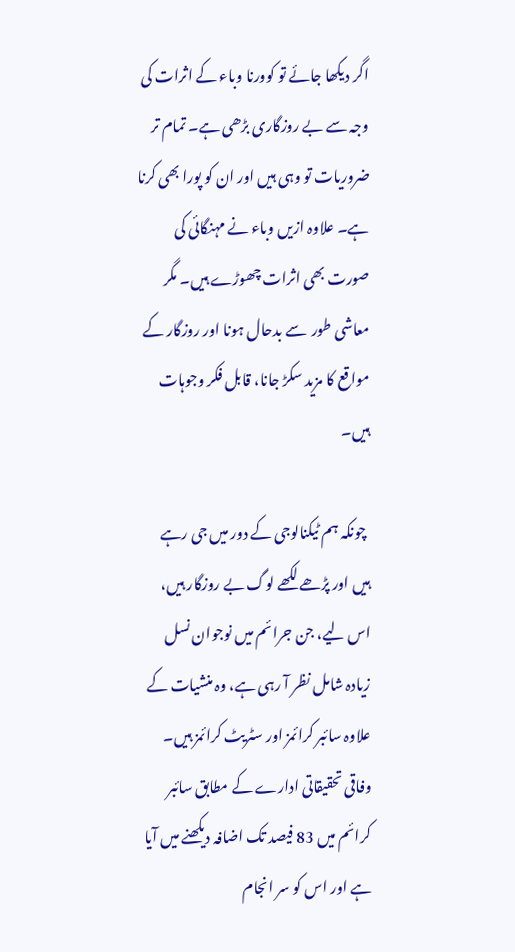اگر دیکھا جائے تو کوورنا وباء کے اثرات کی وجہ سے بے روزگاری بڑھی ہے۔ تمام تر ضروریات تو وہی ہیں اور ان کو پورا بھی کرنا ہے۔ علاوہ ازیں وباء نے مہنگائی کی صورت بھی اثرات چھوڑے ہیں۔ مگر معاشی طور  سے بدحال ہونا اور روزگار کے مواقع کا مزید سکڑ جانا، قابل فکر وجوہات ہیں۔

 چونکہ ہم ٹیکنالوجی کے دور میں جی رہے ہیں اور پڑھے لکھے لوگ بے روزگار ہیں، اس لیے، جن جرائم میں نوجوان نسل زیادہ شامل نظر آ رہی ہے، وہ منشیات کے علاوہ سائبر کرائمز اور سٹریٹ کرائمز ہیں۔ وفاقی تحقیقاتی ادارے کے مطابق سائبر کرائم میں 83 فیصد تک اضافہ دیکھنے میں آیا ہے اور اس کو سر انجام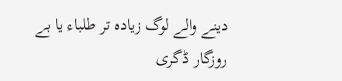دینے والے لوگ زیادہ تر طلباء یا بے روزگار ڈگری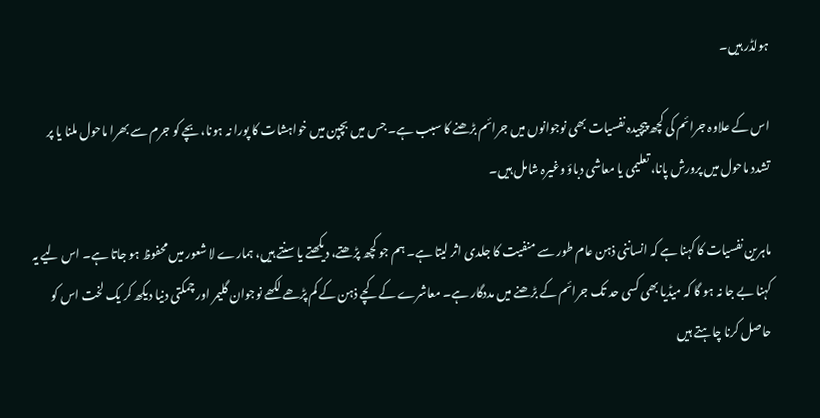ہولڈر ہیں۔

اس کے علاوہ جرائم کی کچھ پیچیدہ نفسیات بھی نوجوانوں میں جرائم بڑھنے کا سبب ہے۔ جس میں بچپن میں خواہشات کا پورا نہ ہونا، بچے کو جرم سے بھرا ماحول ملنا یا پر تشدد ماحول میں پرورش پانا، تعلیمی یا معاشی دباؤ وغیرہ شامل ہیں۔

ماہرین نفسیات کا کہنا ہے کہ انساننی ذہن عام طور سے منفیت کا جلدی اثر لیتا ہے۔ ہم جو کچھ پڑھتے، دیکھتے یا سنتے ہیں، ہمارے لا شعور میں محفوظ ہو جاتا ہے۔ اس لیے یہ کہنا بے جا نہ ہو گا کہ میڈیا بھی کسی حد تک جرائم کے بڑھنے میں مددگار ہے۔ معاشرے کے کچے ذہن کے کم پڑھے لکھے نوجوان گلیمر اور چمکتی دنیا دیکھ کر یک لخت اس کو حاصل کرنا چاہتے ہیں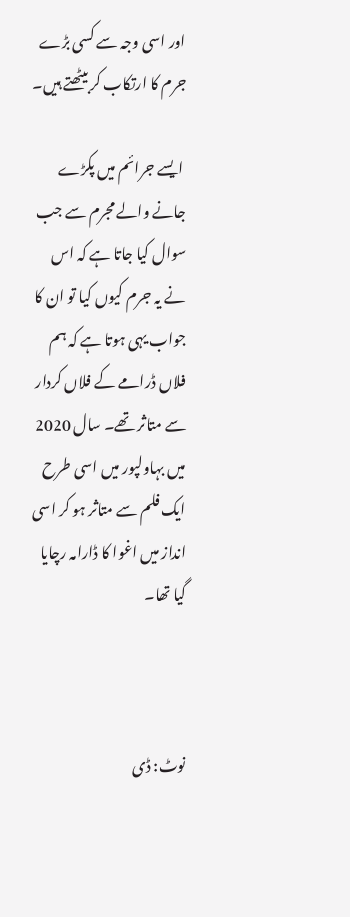اور اسی وجہ سے کسی بڑے جرم کا ارتکاب کر بیٹھتے ہیں۔

 ایسے جرائم میں پکڑے جانے والے مجرم سے جب سوال کیا جاتا ہے کہ اس نے یہ جرم کیوں کیا تو ان کا جواب یہی ہوتا ہے کہ ہم فلاں ڈرامے کے فلاں کردار سے متاثر تھے۔ سال 2020 میں بہاولپور میں اسی طرح ایک فلم سے متاثر ہو کر اسی انداز میں اغوا کا ڈارامہ رچایا گیا تھا۔



نوٹ: ڈی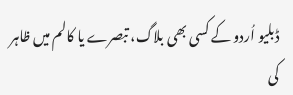ڈبلیو اُردو کے کسی بھی بلاگ، تبصرے یا کالم میں ظاہر کی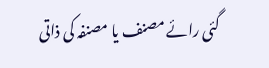گئی رائے مصنف یا مصنفہ کی ذاتی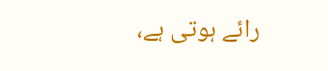رائے ہوتی ہے،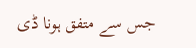جس سے متفق ہونا ڈی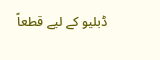ڈبلیو کے لیے قطعاً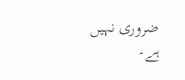ضروری نہیں ہے۔